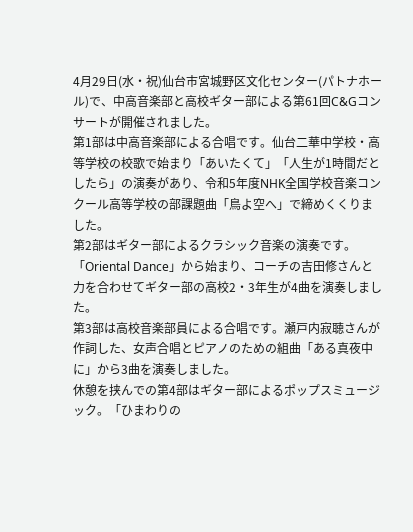4月29日(水・祝)仙台市宮城野区文化センター(パトナホール)で、中高音楽部と高校ギター部による第61回C&Gコンサートが開催されました。
第1部は中高音楽部による合唱です。仙台二華中学校・高等学校の校歌で始まり「あいたくて」「人生が1時間だとしたら」の演奏があり、令和5年度NHK全国学校音楽コンクール高等学校の部課題曲「鳥よ空へ」で締めくくりました。
第2部はギター部によるクラシック音楽の演奏です。「Oriental Dance」から始まり、コーチの吉田修さんと力を合わせてギター部の高校2・3年生が4曲を演奏しました。
第3部は高校音楽部員による合唱です。瀬戸内寂聴さんが作詞した、女声合唱とピアノのための組曲「ある真夜中に」から3曲を演奏しました。
休憩を挟んでの第4部はギター部によるポップスミュージック。「ひまわりの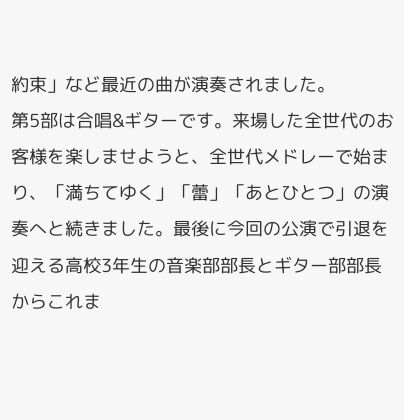約束」など最近の曲が演奏されました。
第5部は合唱&ギターです。来場した全世代のお客様を楽しませようと、全世代メドレーで始まり、「満ちてゆく」「蕾」「あとひとつ」の演奏へと続きました。最後に今回の公演で引退を迎える高校3年生の音楽部部長とギター部部長からこれま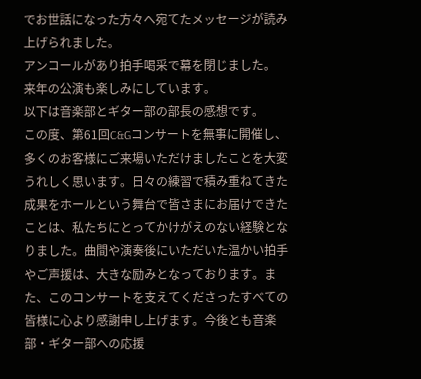でお世話になった方々へ宛てたメッセージが読み上げられました。
アンコールがあり拍手喝采で幕を閉じました。
来年の公演も楽しみにしています。
以下は音楽部とギター部の部長の感想です。
この度、第61回C&Gコンサートを無事に開催し、多くのお客様にご来場いただけましたことを大変うれしく思います。日々の練習で積み重ねてきた成果をホールという舞台で皆さまにお届けできたことは、私たちにとってかけがえのない経験となりました。曲間や演奏後にいただいた温かい拍手やご声援は、大きな励みとなっております。また、このコンサートを支えてくださったすべての皆様に心より感謝申し上げます。今後とも音楽部・ギター部への応援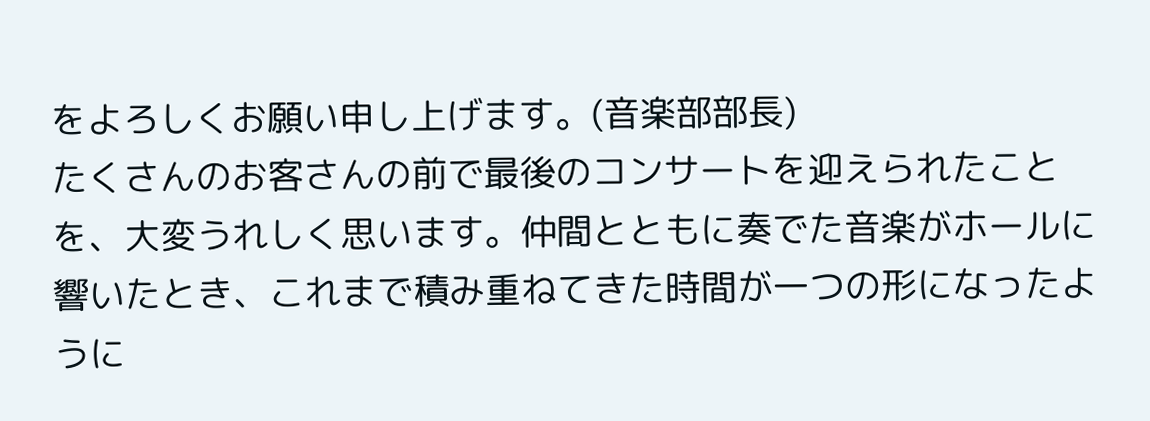をよろしくお願い申し上げます。(音楽部部長)
たくさんのお客さんの前で最後のコンサートを迎えられたことを、大変うれしく思います。仲間とともに奏でた音楽がホールに響いたとき、これまで積み重ねてきた時間が一つの形になったように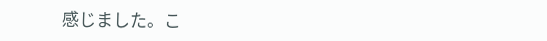感じました。こ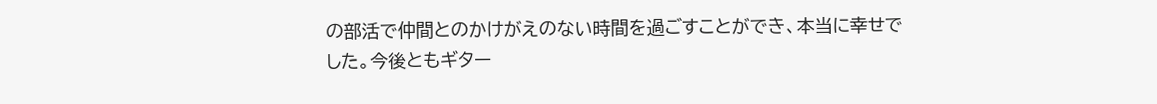の部活で仲間とのかけがえのない時間を過ごすことができ、本当に幸せでした。今後ともギター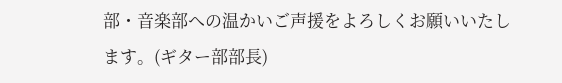部・音楽部への温かいご声援をよろしくお願いいたします。(ギター部部長)